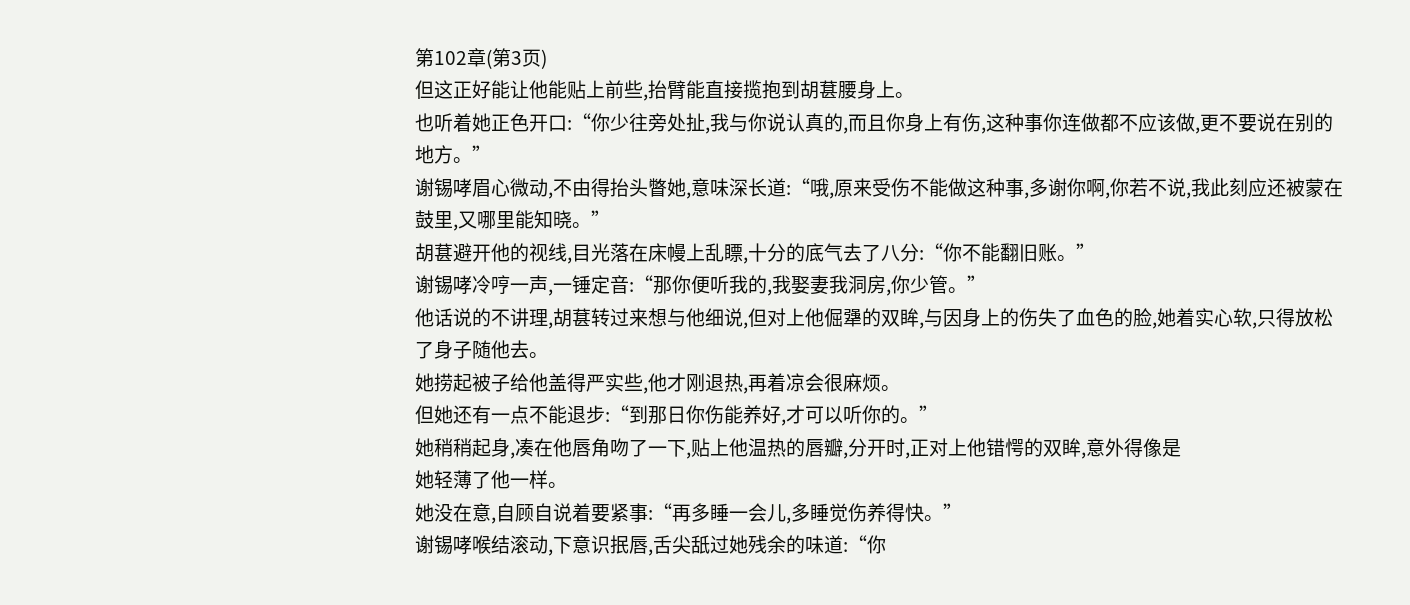第102章(第3页)
但这正好能让他能贴上前些,抬臂能直接揽抱到胡葚腰身上。
也听着她正色开口:“你少往旁处扯,我与你说认真的,而且你身上有伤,这种事你连做都不应该做,更不要说在别的地方。”
谢锡哮眉心微动,不由得抬头瞥她,意味深长道:“哦,原来受伤不能做这种事,多谢你啊,你若不说,我此刻应还被蒙在鼓里,又哪里能知晓。”
胡葚避开他的视线,目光落在床幔上乱瞟,十分的底气去了八分:“你不能翻旧账。”
谢锡哮冷哼一声,一锤定音:“那你便听我的,我娶妻我洞房,你少管。”
他话说的不讲理,胡葚转过来想与他细说,但对上他倔犟的双眸,与因身上的伤失了血色的脸,她着实心软,只得放松了身子随他去。
她捞起被子给他盖得严实些,他才刚退热,再着凉会很麻烦。
但她还有一点不能退步:“到那日你伤能养好,才可以听你的。”
她稍稍起身,凑在他唇角吻了一下,贴上他温热的唇瓣,分开时,正对上他错愕的双眸,意外得像是
她轻薄了他一样。
她没在意,自顾自说着要紧事:“再多睡一会儿,多睡觉伤养得快。”
谢锡哮喉结滚动,下意识抿唇,舌尖舐过她残余的味道:“你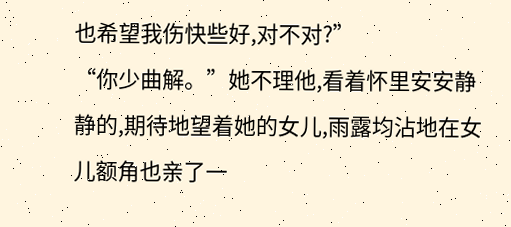也希望我伤快些好,对不对?”
“你少曲解。”她不理他,看着怀里安安静静的,期待地望着她的女儿,雨露均沾地在女儿额角也亲了一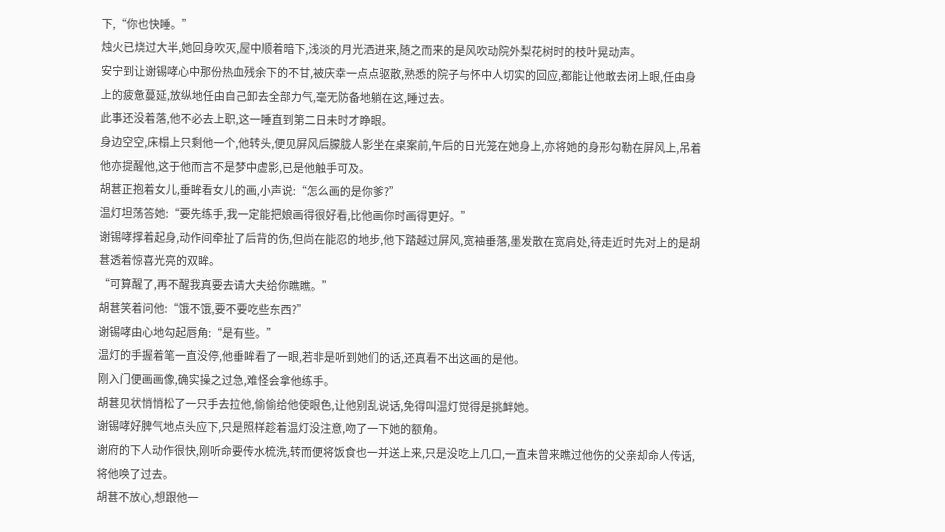下,“你也快睡。”
烛火已烧过大半,她回身吹灭,屋中顺着暗下,浅淡的月光洒进来,随之而来的是风吹动院外梨花树时的枝叶晃动声。
安宁到让谢锡哮心中那份热血残余下的不甘,被庆幸一点点驱散,熟悉的院子与怀中人切实的回应,都能让他敢去闭上眼,任由身上的疲惫蔓延,放纵地任由自己卸去全部力气,毫无防备地躺在这,睡过去。
此事还没着落,他不必去上职,这一睡直到第二日未时才睁眼。
身边空空,床榻上只剩他一个,他转头,便见屏风后朦胧人影坐在桌案前,午后的日光笼在她身上,亦将她的身形勾勒在屏风上,吊着他亦提醒他,这于他而言不是梦中虚影,已是他触手可及。
胡葚正抱着女儿,垂眸看女儿的画,小声说:“怎么画的是你爹?”
温灯坦荡答她:“要先练手,我一定能把娘画得很好看,比他画你时画得更好。”
谢锡哮撑着起身,动作间牵扯了后背的伤,但尚在能忍的地步,他下踏越过屏风,宽袖垂落,墨发散在宽肩处,待走近时先对上的是胡葚透着惊喜光亮的双眸。
“可算醒了,再不醒我真要去请大夫给你瞧瞧。”
胡葚笑着问他:“饿不饿,要不要吃些东西?”
谢锡哮由心地勾起唇角:“是有些。”
温灯的手握着笔一直没停,他垂眸看了一眼,若非是听到她们的话,还真看不出这画的是他。
刚入门便画画像,确实操之过急,难怪会拿他练手。
胡葚见状悄悄松了一只手去拉他,偷偷给他使眼色,让他别乱说话,免得叫温灯觉得是挑衅她。
谢锡哮好脾气地点头应下,只是照样趁着温灯没注意,吻了一下她的额角。
谢府的下人动作很快,刚听命要传水梳洗,转而便将饭食也一并送上来,只是没吃上几口,一直未曾来瞧过他伤的父亲却命人传话,将他唤了过去。
胡葚不放心,想跟他一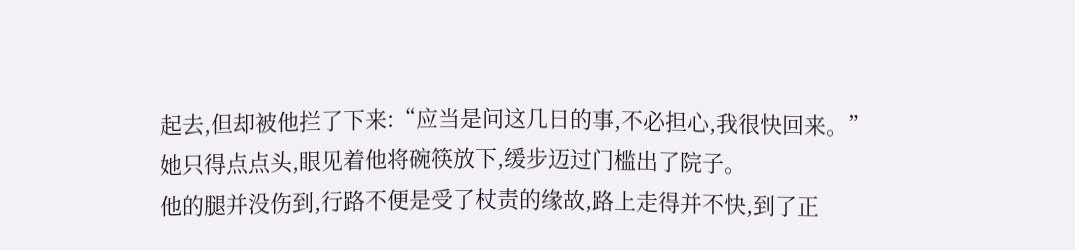起去,但却被他拦了下来:“应当是问这几日的事,不必担心,我很快回来。”
她只得点点头,眼见着他将碗筷放下,缓步迈过门槛出了院子。
他的腿并没伤到,行路不便是受了杖责的缘故,路上走得并不快,到了正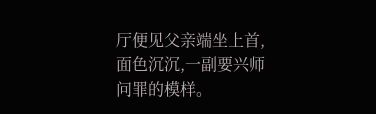厅便见父亲端坐上首,面色沉沉,一副要兴师问罪的模样。